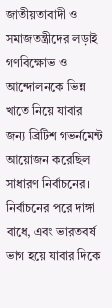জাতীয়তাবাদী ও সমাজতন্ত্রীদের লড়াই
গণবিক্ষোভ ও আন্দোলনকে ভিন্ন খাতে নিয়ে যাবার জন্য ব্রিটিশ গভর্নমেন্ট আয়োজন করেছিল সাধারণ নির্বাচনের। নির্বাচনের পরে দাঙ্গা বাধে, এবং ভারতবর্ষ ভাগ হয়ে যাবার দিকে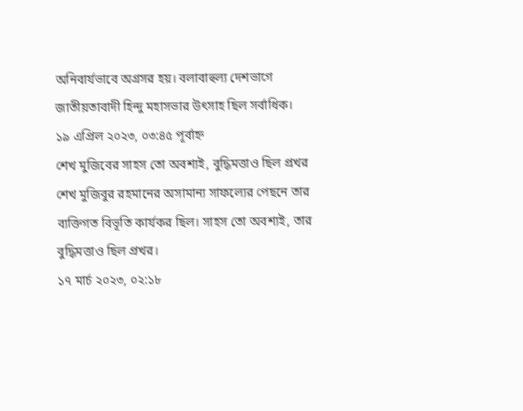অনিবার্যভাবে অগ্রসর হয়। বলাবাহুল্য দেশভাগে জাতীয়তাবাদী হিন্দু মহাসভার উৎসাহ ছিল সর্বাধিক।
১৯ এপ্রিল ২০২৩, ০৩:৪৫ পূর্বাহ্ন
শেখ মুজিবের সাহস তো অবশ্যই, বুদ্ধিমত্তাও ছিল প্রখর
শেখ মুজিবুর রহমানের অসামান্য সাফল্যের পেছনে তার ব্যক্তিগত বিভূতি কার্যকর ছিল। সাহস তো অবশ্যই, তার বুদ্ধিমত্তাও ছিল প্রখর।
১৭ মার্চ ২০২৩, ০২:১৮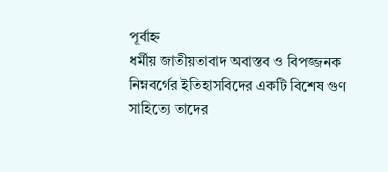পূর্বাহ্ন
ধর্মীয় জাতীয়তাবাদ অবাস্তব ও বিপজ্জনক
নিম্নবর্গের ইতিহাসবিদের একটি বিশেষ গুণ সাহিত্যে তাদের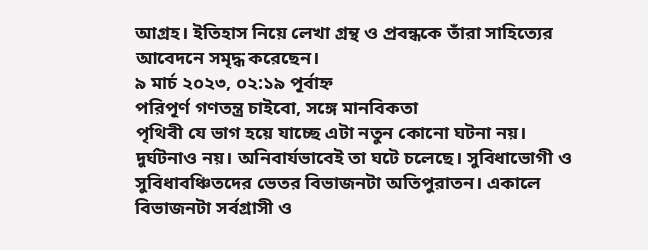আগ্রহ। ইতিহাস নিয়ে লেখা গ্রন্থ ও প্রবন্ধকে তাঁরা সাহিত্যের আবেদনে সমৃদ্ধ করেছেন।
৯ মার্চ ২০২৩, ০২:১৯ পূর্বাহ্ন
পরিপূর্ণ গণতন্ত্র চাইবো, সঙ্গে মানবিকতা
পৃথিবী যে ভাগ হয়ে যাচ্ছে এটা নতুন কোনো ঘটনা নয়। দুর্ঘটনাও নয়। অনিবার্যভাবেই তা ঘটে চলেছে। সুবিধাভোগী ও সুবিধাবঞ্চিতদের ভেতর বিভাজনটা অতিপুরাতন। একালে বিভাজনটা সর্বগ্রাসী ও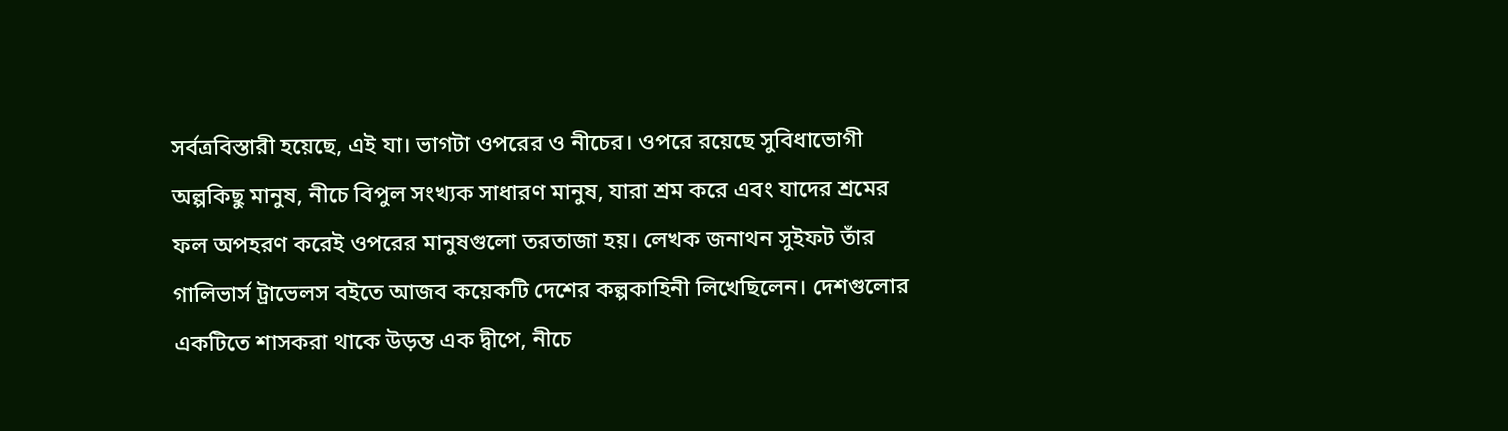সর্বত্রবিস্তারী হয়েছে, এই যা। ভাগটা ওপরের ও নীচের। ওপরে রয়েছে সুবিধাভোগী অল্পকিছু মানুষ, নীচে বিপুল সংখ্যক সাধারণ মানুষ, যারা শ্রম করে এবং যাদের শ্রমের ফল অপহরণ করেই ওপরের মানুষগুলো তরতাজা হয়। লেখক জনাথন সুইফট তাঁর গালিভার্স ট্রাভেলস বইতে আজব কয়েকটি দেশের কল্পকাহিনী লিখেছিলেন। দেশগুলোর একটিতে শাসকরা থাকে উড়ন্ত এক দ্বীপে, নীচে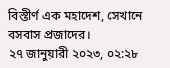বিস্তীর্ণ এক মহাদেশ, সেখানে বসবাস প্রজাদের।
২৭ জানুয়ারী ২০২৩, ০২:২৮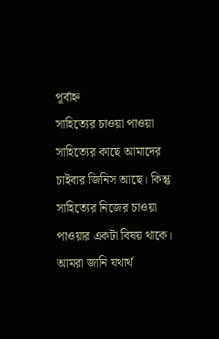পূর্বাহ্ন
সাহিত্যের চাওয়া পাওয়া
সাহিত্যের কাছে আমাদের চাইবার জিনিস আছে। কিন্তু সাহিত্যের নিজের চাওয়া পাওয়ার একটা বিষয় থাকে। আমরা জানি যথার্থ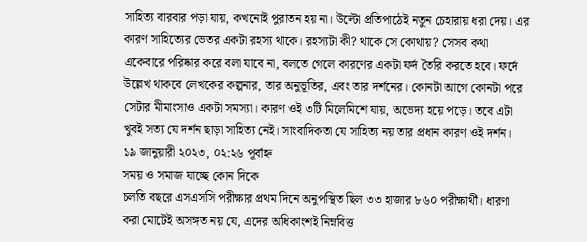সাহিত্য বারবার পড়া যায়, কখনোই পুরাতন হয় না। উল্টো প্রতিপাঠেই নতুন চেহারায় ধরা দেয়। এর কারণ সাহিত্যের ভেতর একটা রহস্য থাকে। রহস্যটা কী? থাকে সে কোথায়? সেসব কথা একেবারে পরিষ্কার করে বলা যাবে না, বলতে গেলে কারণের একটা ফর্দ তৈরি করতে হবে। ফর্দে উল্লেখ থাকবে লেখকের কল্পনার, তার অনুভূতির, এবং তার দর্শনের। কোনটা আগে কোনটা পরে সেটার মীমাংসাও একটা সমস্যা। কারণ ওই ৩টি মিলেমিশে যায়, অভেদ্য হয়ে পড়ে। তবে এটা খুবই সত্য যে দর্শন ছাড়া সাহিত্য নেই। সাংবাদিকতা যে সাহিত্য নয় তার প্রধান কারণ ওই দর্শন।
১৯ জানুয়ারী ২০২৩, ০২:২৬ পূর্বাহ্ন
সময় ও সমাজ যাচ্ছে কোন দিকে
চলতি বছরে এসএসসি পরীক্ষার প্রথম দিনে অনুপস্থিত ছিল ৩৩ হাজার ৮৬০ পরীক্ষার্থী। ধারণা করা মোটেই অসঙ্গত নয় যে, এদের অধিকাংশই নিম্নবিত্ত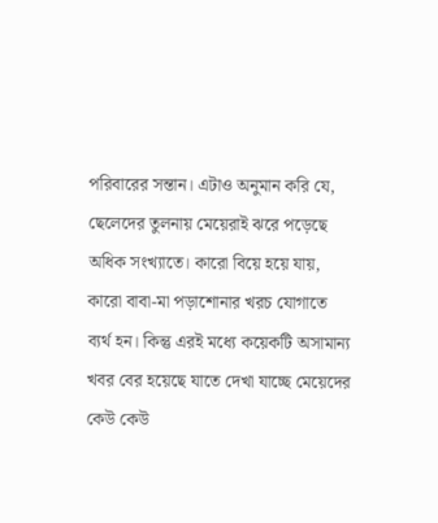পরিবারের সন্তান। এটাও অনুমান করি যে, ছেলেদের তুলনায় মেয়েরাই ঝরে পড়েছে অধিক সংখ্যাতে। কারো বিয়ে হয়ে যায়, কারো বাবা-মা পড়াশোনার খরচ যোগাতে ব্যর্থ হন। কিন্তু এরই মধ্যে কয়েকটি অসামান্য খবর বের হয়েছে যাতে দেখা যাচ্ছে মেয়েদের কেউ কেউ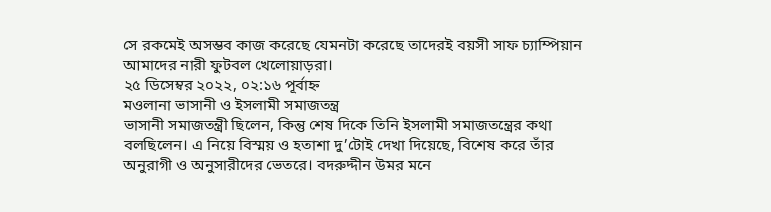সে রকমেই অসম্ভব কাজ করেছে যেমনটা করেছে তাদেরই বয়সী সাফ চ্যাম্পিয়ান আমাদের নারী ফুটবল খেলোয়াড়রা।
২৫ ডিসেম্বর ২০২২, ০২:১৬ পূর্বাহ্ন
মওলানা ভাসানী ও ইসলামী সমাজতন্ত্র
ভাসানী সমাজতন্ত্রী ছিলেন, কিন্তু শেষ দিকে তিনি ইসলামী সমাজতন্ত্রের কথা বলছিলেন। এ নিয়ে বিস্ময় ও হতাশা দু’টোই দেখা দিয়েছে, বিশেষ করে তাঁর অনুরাগী ও অনুসারীদের ভেতরে। বদরুদ্দীন উমর মনে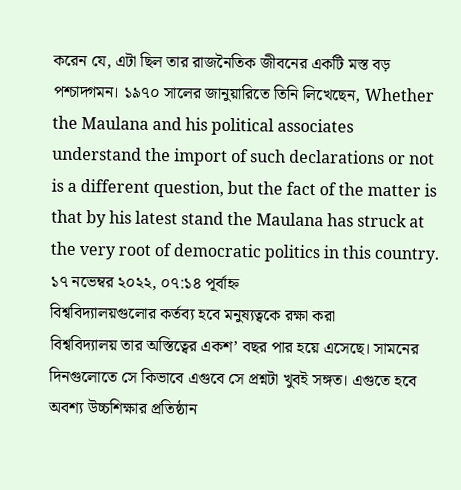করেন যে, এটা ছিল তার রাজনৈতিক জীবনের একটি মস্ত বড় পশ্চাদ্গমন। ১৯৭০ সালের জানুয়ারিতে তিনি লিখেছেন, Whether the Maulana and his political associates understand the import of such declarations or not is a different question, but the fact of the matter is that by his latest stand the Maulana has struck at the very root of democratic politics in this country.
১৭ নভেম্বর ২০২২, ০৭:১৪ পূর্বাহ্ন
বিশ্ববিদ্যালয়গুলোর কর্তব্য হবে মনুষ্যত্বকে রক্ষা করা
বিশ্ববিদ্যালয় তার অস্তিত্বের একশ’ বছর পার হয়ে এসেছে। সামনের দিনগুলোতে সে কিভাবে এগুবে সে প্রশ্নটা খুবই সঙ্গত। এগুতে হবে অবশ্য উচ্চশিক্ষার প্রতিষ্ঠান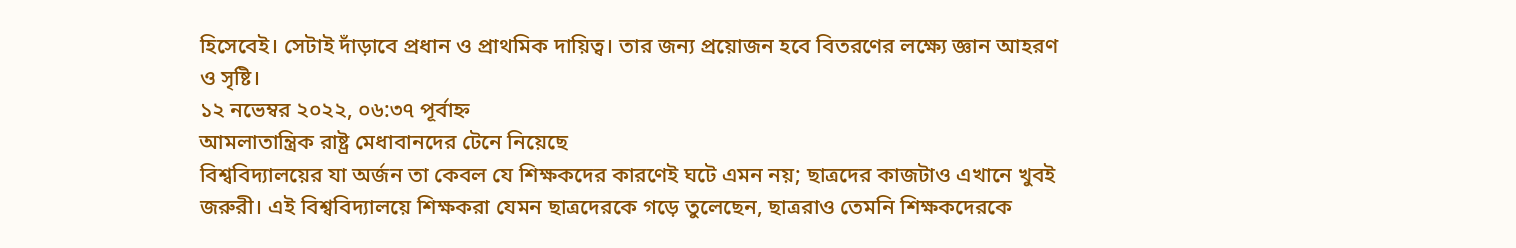হিসেবেই। সেটাই দাঁড়াবে প্রধান ও প্রাথমিক দায়িত্ব। তার জন্য প্রয়োজন হবে বিতরণের লক্ষ্যে জ্ঞান আহরণ ও সৃষ্টি।
১২ নভেম্বর ২০২২, ০৬:৩৭ পূর্বাহ্ন
আমলাতান্ত্রিক রাষ্ট্র মেধাবানদের টেনে নিয়েছে
বিশ্ববিদ্যালয়ের যা অর্জন তা কেবল যে শিক্ষকদের কারণেই ঘটে এমন নয়; ছাত্রদের কাজটাও এখানে খুবই জরুরী। এই বিশ্ববিদ্যালয়ে শিক্ষকরা যেমন ছাত্রদেরকে গড়ে তুলেছেন, ছাত্ররাও তেমনি শিক্ষকদেরকে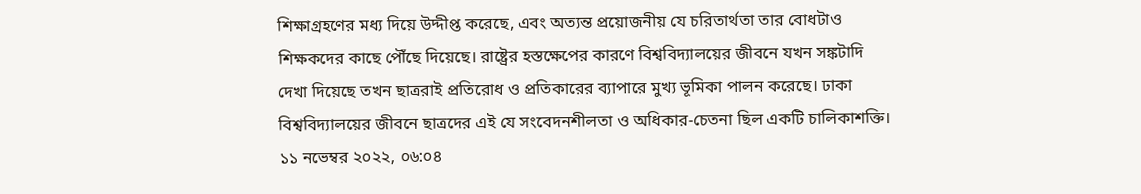শিক্ষাগ্রহণের মধ্য দিয়ে উদ্দীপ্ত করেছে, এবং অত্যন্ত প্রয়োজনীয় যে চরিতার্থতা তার বোধটাও শিক্ষকদের কাছে পৌঁছে দিয়েছে। রাষ্ট্রের হস্তক্ষেপের কারণে বিশ্ববিদ্যালয়ের জীবনে যখন সঙ্কটাদি দেখা দিয়েছে তখন ছাত্ররাই প্রতিরোধ ও প্রতিকারের ব্যাপারে মুখ্য ভূমিকা পালন করেছে। ঢাকা বিশ্ববিদ্যালয়ের জীবনে ছাত্রদের এই যে সংবেদনশীলতা ও অধিকার-চেতনা ছিল একটি চালিকাশক্তি।
১১ নভেম্বর ২০২২, ০৬:০৪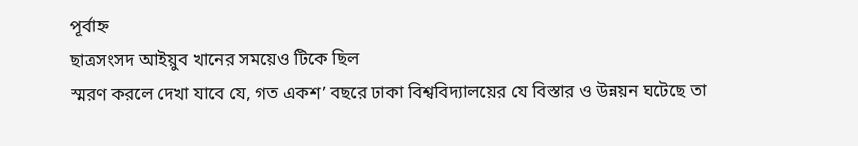পূর্বাহ্ন
ছাত্রসংসদ আইয়ুব খানের সময়েও টিকে ছিল
স্মরণ করলে দেখা যাবে যে, গত একশ’ বছরে ঢাকা বিশ্ববিদ্যালয়ের যে বিস্তার ও উন্নয়ন ঘটেছে তা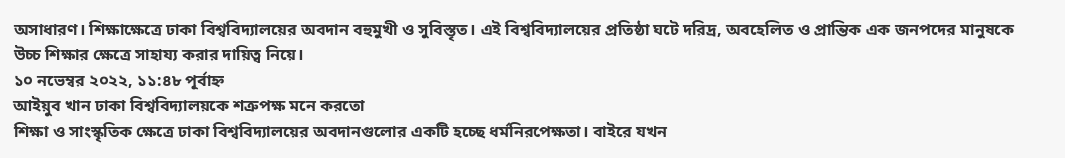অসাধারণ। শিক্ষাক্ষেত্রে ঢাকা বিশ্ববিদ্যালয়ের অবদান বহুমুখী ও সুবিস্তৃত। এই বিশ্ববিদ্যালয়ের প্রতিষ্ঠা ঘটে দরিদ্র, অবহেলিত ও প্রান্তিক এক জনপদের মানুষকে উচ্চ শিক্ষার ক্ষেত্রে সাহায্য করার দায়িত্ব নিয়ে।
১০ নভেম্বর ২০২২, ১১:৪৮ পূর্বাহ্ন
আইয়ুব খান ঢাকা বিশ্ববিদ্যালয়কে শত্রুপক্ষ মনে করতো
শিক্ষা ও সাংস্কৃতিক ক্ষেত্রে ঢাকা বিশ্ববিদ্যালয়ের অবদানগুলোর একটি হচ্ছে ধর্মনিরপেক্ষতা। বাইরে যখন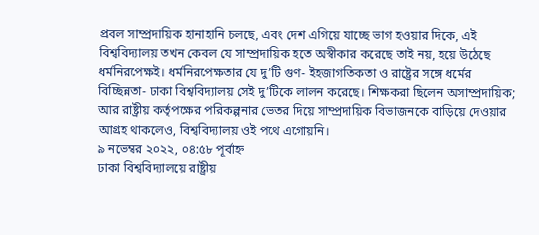প্রবল সাম্প্রদায়িক হানাহানি চলছে, এবং দেশ এগিয়ে যাচ্ছে ভাগ হওয়ার দিকে, এই বিশ্ববিদ্যালয় তখন কেবল যে সাম্প্রদায়িক হতে অস্বীকার করেছে তাই নয়, হয়ে উঠেছে ধর্মনিরপেক্ষই। ধর্মনিরপেক্ষতার যে দু’টি গুণ- ইহজাগতিকতা ও রাষ্ট্রের সঙ্গে ধর্মের বিচ্ছিন্নতা- ঢাকা বিশ্ববিদ্যালয় সেই দু’টিকে লালন করেছে। শিক্ষকরা ছিলেন অসাম্প্রদায়িক; আর রাষ্ট্রীয় কর্তৃপক্ষের পরিকল্পনার ভেতর দিয়ে সাম্প্রদায়িক বিভাজনকে বাড়িয়ে দেওয়ার আগ্রহ থাকলেও, বিশ্ববিদ্যালয় ওই পথে এগোয়নি।
৯ নভেম্বর ২০২২, ০৪:৫৮ পূর্বাহ্ন
ঢাকা বিশ্ববিদ্যালয়ে রাষ্ট্রীয়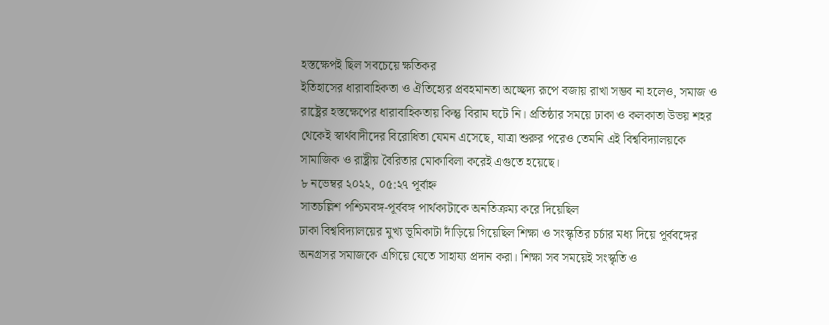হস্তক্ষেপই ছিল সবচেয়ে ক্ষতিকর
ইতিহাসের ধারাবাহিকতা ও ঐতিহ্যের প্রবহমানতা অচ্ছেদ্য রূপে বজায় রাখা সম্ভব না হলেও, সমাজ ও রাষ্ট্রের হস্তক্ষেপের ধারাবাহিকতায় কিন্তু বিরাম ঘটে নি। প্রতিষ্ঠার সময়ে ঢাকা ও কলকাতা উভয় শহর থেকেই স্বার্থবাদীদের বিরোধিতা যেমন এসেছে, যাত্রা শুরুর পরেও তেমনি এই বিশ্ববিদ্যালয়কে সামাজিক ও রাষ্ট্রীয় বৈরিতার মোকাবিলা করেই এগুতে হয়েছে।
৮ নভেম্বর ২০২২, ০৫:২৭ পূর্বাহ্ন
সাতচল্লিশ পশ্চিমবঙ্গ-পূর্ববঙ্গ পার্থক্যটাকে অনতিক্রম্য করে দিয়েছিল
ঢাকা বিশ্ববিদ্যালয়ের মুখ্য ভূমিকাটা দাঁড়িয়ে গিয়েছিল শিক্ষা ও সংস্কৃতির চর্চার মধ্য দিয়ে পূর্ববঙ্গের অনগ্রসর সমাজকে এগিয়ে যেতে সাহায্য প্রদান করা। শিক্ষা সব সময়েই সংস্কৃতি ও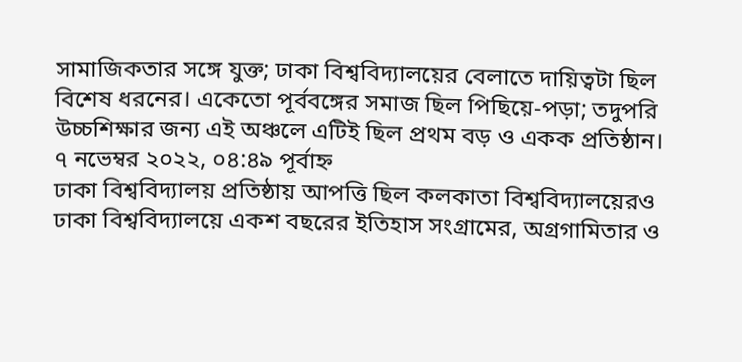সামাজিকতার সঙ্গে যুক্ত; ঢাকা বিশ্ববিদ্যালয়ের বেলাতে দায়িত্বটা ছিল বিশেষ ধরনের। একেতো পূর্ববঙ্গের সমাজ ছিল পিছিয়ে-পড়া; তদুপরি উচ্চশিক্ষার জন্য এই অঞ্চলে এটিই ছিল প্রথম বড় ও একক প্রতিষ্ঠান।
৭ নভেম্বর ২০২২, ০৪:৪৯ পূর্বাহ্ন
ঢাকা বিশ্ববিদ্যালয় প্রতিষ্ঠায় আপত্তি ছিল কলকাতা বিশ্ববিদ্যালয়েরও
ঢাকা বিশ্ববিদ্যালয়ে একশ বছরের ইতিহাস সংগ্রামের, অগ্রগামিতার ও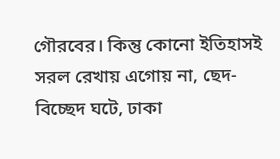গৌরবের। কিন্তু কোনো ইতিহাসই সরল রেখায় এগোয় না, ছেদ-বিচ্ছেদ ঘটে, ঢাকা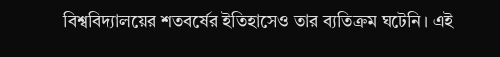বিশ্ববিদ্যালয়ের শতবর্ষের ইতিহাসেও তার ব্যতিক্রম ঘটেনি। এই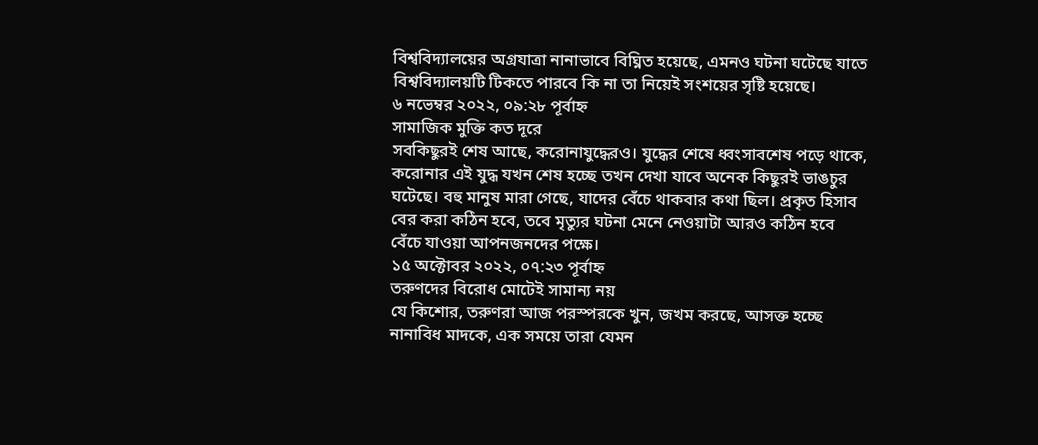বিশ্ববিদ্যালয়ের অগ্রযাত্রা নানাভাবে বিঘ্নিত হয়েছে, এমনও ঘটনা ঘটেছে যাতে বিশ্ববিদ্যালয়টি টিকতে পারবে কি না তা নিয়েই সংশয়ের সৃষ্টি হয়েছে।
৬ নভেম্বর ২০২২, ০৯:২৮ পূর্বাহ্ন
সামাজিক মুক্তি কত দূরে
সবকিছুরই শেষ আছে, করোনাযুদ্ধেরও। যুদ্ধের শেষে ধ্বংসাবশেষ পড়ে থাকে, করোনার এই যুদ্ধ যখন শেষ হচ্ছে তখন দেখা যাবে অনেক কিছুরই ভাঙচুর ঘটেছে। বহু মানুষ মারা গেছে, যাদের বেঁচে থাকবার কথা ছিল। প্রকৃত হিসাব বের করা কঠিন হবে, তবে মৃত্যুর ঘটনা মেনে নেওয়াটা আরও কঠিন হবে বেঁচে যাওয়া আপনজনদের পক্ষে।
১৫ অক্টোবর ২০২২, ০৭:২৩ পূর্বাহ্ন
তরুণদের বিরোধ মোটেই সামান্য নয়
যে কিশোর, তরুণরা আজ পরস্পরকে খুন, জখম করছে, আসক্ত হচ্ছে নানাবিধ মাদকে, এক সময়ে তারা যেমন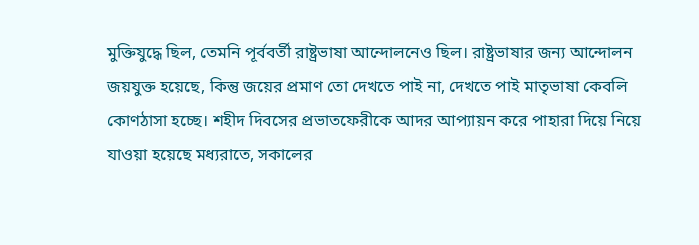মুক্তিযুদ্ধে ছিল, তেমনি পূর্ববর্তী রাষ্ট্রভাষা আন্দোলনেও ছিল। রাষ্ট্রভাষার জন্য আন্দোলন জয়যুক্ত হয়েছে, কিন্তু জয়ের প্রমাণ তো দেখতে পাই না, দেখতে পাই মাতৃভাষা কেবলি কোণঠাসা হচ্ছে। শহীদ দিবসের প্রভাতফেরীকে আদর আপ্যায়ন করে পাহারা দিয়ে নিয়ে যাওয়া হয়েছে মধ্যরাতে, সকালের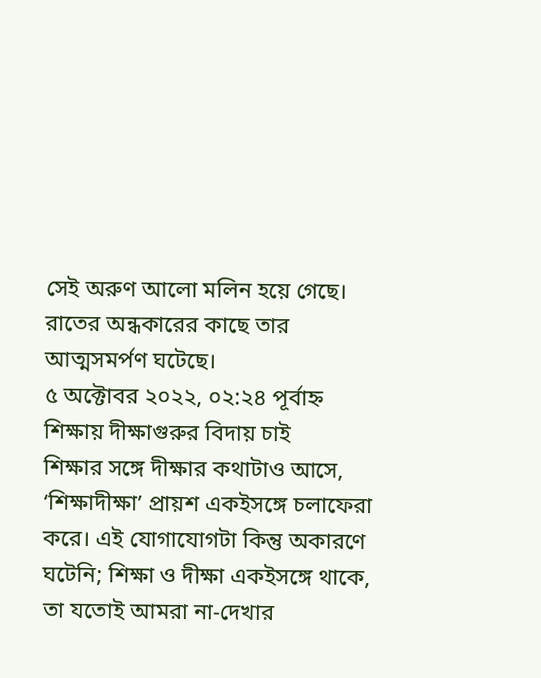সেই অরুণ আলো মলিন হয়ে গেছে। রাতের অন্ধকারের কাছে তার আত্মসমর্পণ ঘটেছে।
৫ অক্টোবর ২০২২, ০২:২৪ পূর্বাহ্ন
শিক্ষায় দীক্ষাগুরুর বিদায় চাই
শিক্ষার সঙ্গে দীক্ষার কথাটাও আসে, ‘শিক্ষাদীক্ষা’ প্রায়শ একইসঙ্গে চলাফেরা করে। এই যোগাযোগটা কিন্তু অকারণে ঘটেনি; শিক্ষা ও দীক্ষা একইসঙ্গে থাকে, তা যতোই আমরা না-দেখার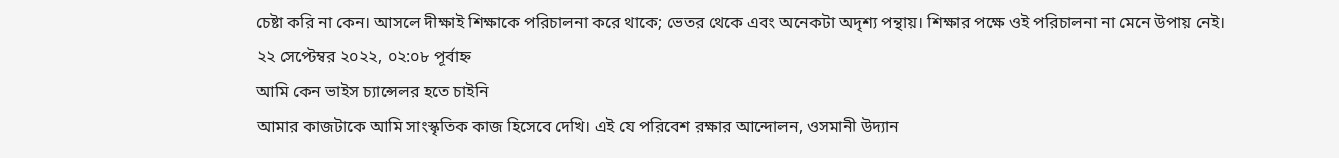চেষ্টা করি না কেন। আসলে দীক্ষাই শিক্ষাকে পরিচালনা করে থাকে; ভেতর থেকে এবং অনেকটা অদৃশ্য পন্থায়। শিক্ষার পক্ষে ওই পরিচালনা না মেনে উপায় নেই।
২২ সেপ্টেম্বর ২০২২, ০২:০৮ পূর্বাহ্ন
আমি কেন ভাইস চ্যান্সেলর হতে চাইনি
আমার কাজটাকে আমি সাংস্কৃতিক কাজ হিসেবে দেখি। এই যে পরিবেশ রক্ষার আন্দোলন, ওসমানী উদ্যান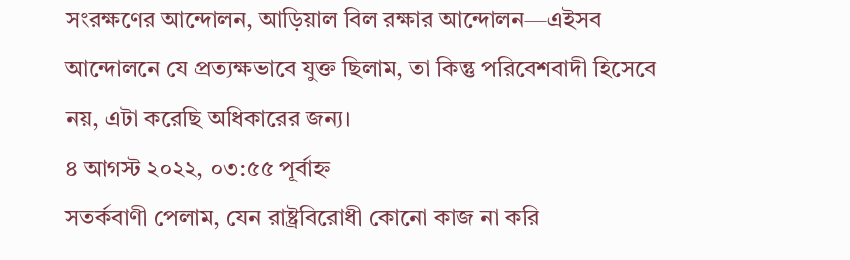সংরক্ষণের আন্দোলন, আড়িয়াল বিল রক্ষার আন্দোলন—এইসব আন্দোলনে যে প্রত্যক্ষভাবে যুক্ত ছিলাম, তা কিন্তু পরিবেশবাদী হিসেবে নয়, এটা করেছি অধিকারের জন্য।
৪ আগস্ট ২০২২, ০৩:৫৫ পূর্বাহ্ন
সতর্কবাণী পেলাম, যেন রাষ্ট্রবিরোধী কোনো কাজ না করি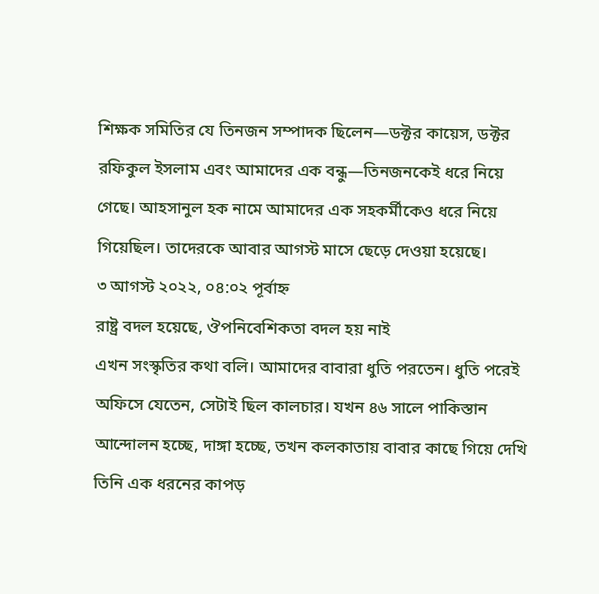শিক্ষক সমিতির যে তিনজন সম্পাদক ছিলেন—ডক্টর কায়েস, ডক্টর রফিকুল ইসলাম এবং আমাদের এক বন্ধু—তিনজনকেই ধরে নিয়ে গেছে। আহসানুল হক নামে আমাদের এক সহকর্মীকেও ধরে নিয়ে গিয়েছিল। তাদেরকে আবার আগস্ট মাসে ছেড়ে দেওয়া হয়েছে।
৩ আগস্ট ২০২২, ০৪:০২ পূর্বাহ্ন
রাষ্ট্র বদল হয়েছে, ঔপনিবেশিকতা বদল হয় নাই
এখন সংস্কৃতির কথা বলি। আমাদের বাবারা ধুতি পরতেন। ধুতি পরেই অফিসে যেতেন, সেটাই ছিল কালচার। যখন ৪৬ সালে পাকিস্তান আন্দোলন হচ্ছে, দাঙ্গা হচ্ছে, তখন কলকাতায় বাবার কাছে গিয়ে দেখি তিনি এক ধরনের কাপড়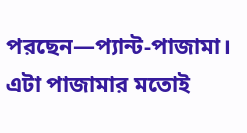পরছেন—প্যান্ট-পাজামা। এটা পাজামার মতোই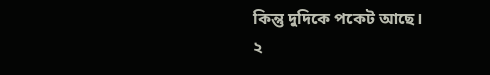কিন্তু দুদিকে পকেট আছে।
২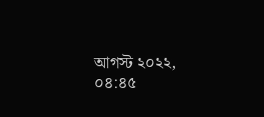আগস্ট ২০২২, ০৪:৪৫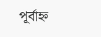পূর্বাহ্ন